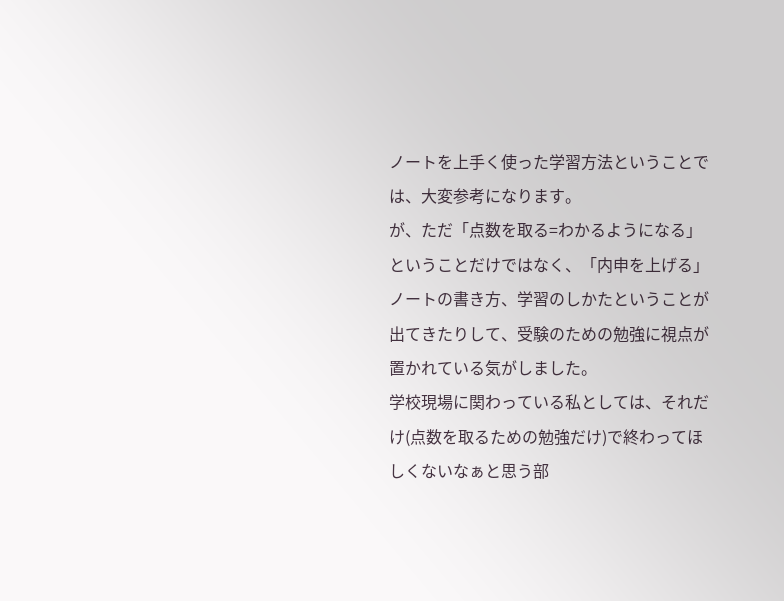ノートを上手く使った学習方法ということでは、大変参考になります。
が、ただ「点数を取る=わかるようになる」ということだけではなく、「内申を上げる」ノートの書き方、学習のしかたということが出てきたりして、受験のための勉強に視点が置かれている気がしました。
学校現場に関わっている私としては、それだけ(点数を取るための勉強だけ)で終わってほしくないなぁと思う部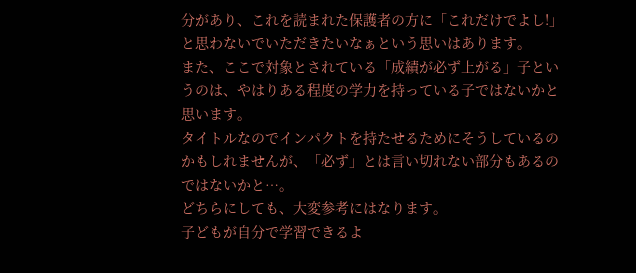分があり、これを読まれた保護者の方に「これだけでよし!」と思わないでいただきたいなぁという思いはあります。
また、ここで対象とされている「成績が必ず上がる」子というのは、やはりある程度の学力を持っている子ではないかと思います。
タイトルなのでインパクトを持たせるためにそうしているのかもしれませんが、「必ず」とは言い切れない部分もあるのではないかと…。
どちらにしても、大変参考にはなります。
子どもが自分で学習できるよ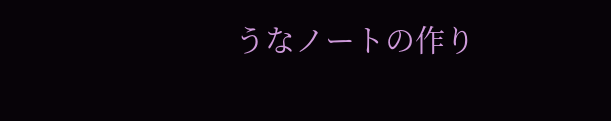うなノートの作り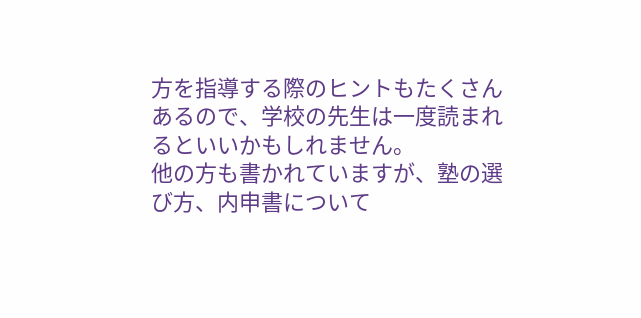方を指導する際のヒントもたくさんあるので、学校の先生は一度読まれるといいかもしれません。
他の方も書かれていますが、塾の選び方、内申書について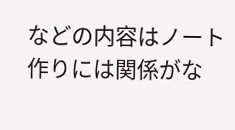などの内容はノート作りには関係がな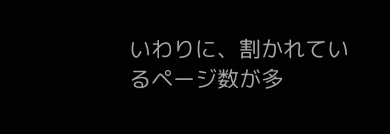いわりに、割かれているページ数が多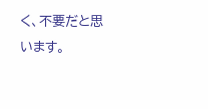く、不要だと思います。